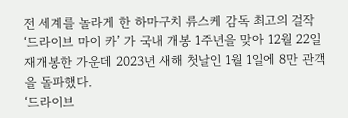전 세계를 놀라게 한 하마구치 류스케 감독 최고의 걸작 ‘드라이브 마이 카’ 가 국내 개봉 1주년을 맞아 12월 22일 재개봉한 가운데 2023년 새해 첫날인 1월 1일에 8만 관객을 돌파했다.
‘드라이브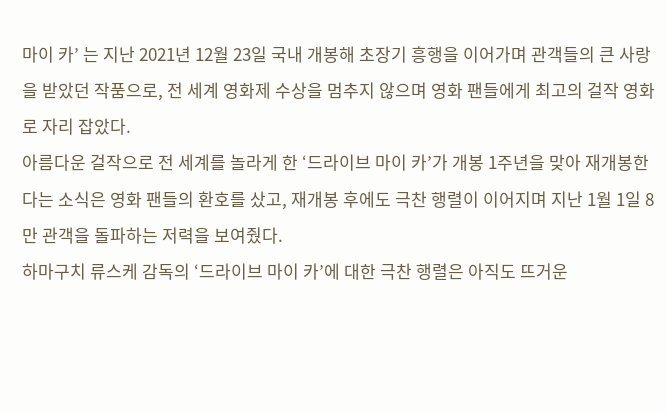마이 카’ 는 지난 2021년 12월 23일 국내 개봉해 초장기 흥행을 이어가며 관객들의 큰 사랑을 받았던 작품으로, 전 세계 영화제 수상을 멈추지 않으며 영화 팬들에게 최고의 걸작 영화로 자리 잡았다.
아름다운 걸작으로 전 세계를 놀라게 한 ‘드라이브 마이 카’가 개봉 1주년을 맞아 재개봉한다는 소식은 영화 팬들의 환호를 샀고, 재개봉 후에도 극찬 행렬이 이어지며 지난 1월 1일 8만 관객을 돌파하는 저력을 보여줬다.
하마구치 류스케 감독의 ‘드라이브 마이 카’에 대한 극찬 행렬은 아직도 뜨거운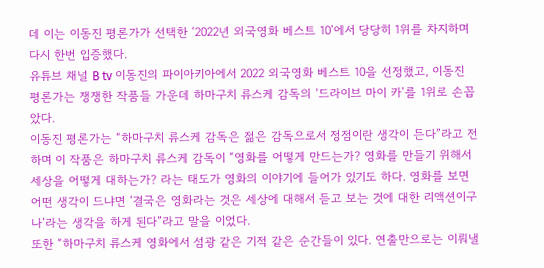데 이는 이동진 평론가가 선택한 ‘2022년 외국영화 베스트 10’에서 당당히 1위를 차지하며 다시 한번 입증했다.
유튜브 채널 B tv 이동진의 파이아키아에서 2022 외국영화 베스트 10을 선정했고, 이동진 평론가는 쟁쟁한 작품들 가운데 하마구치 류스케 감독의 ‘드라이브 마이 카’를 1위로 손꼽았다.
이동진 평론가는 “하마구치 류스케 감독은 젊은 감독으로서 정점이란 생각이 든다”라고 전하며 이 작품은 하마구치 류스케 감독이 “영화를 어떻게 만드는가? 영화를 만들기 위해서 세상을 어떻게 대하는가? 라는 태도가 영화의 이야기에 들어가 있기도 하다. 영화를 보면 어떤 생각이 드냐면 ‘결국은 영화라는 것은 세상에 대해서 듣고 보는 것에 대한 리액션이구나’라는 생각을 하게 된다”라고 말을 이었다.
또한 “하마구치 류스케 영화에서 섬광 같은 기적 같은 순간들이 있다. 연출만으로는 이뤄낼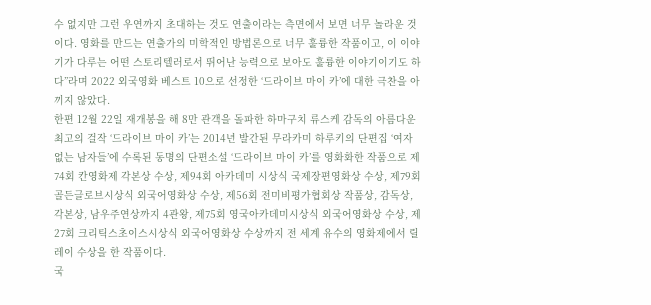수 없지만 그런 우연까지 초대하는 것도 연출이라는 측면에서 보면 너무 놀라운 것이다. 영화를 만드는 연출가의 미학적인 방법론으로 너무 훌륭한 작품이고, 이 이야기가 다루는 어떤 스토리텔러로서 뛰어난 능력으로 보아도 훌륭한 이야기이기도 하다”라며 2022 외국영화 베스트 10으로 선정한 ‘드라이브 마이 카’에 대한 극찬을 아끼지 않았다.
한편 12월 22일 재개봉을 해 8만 관객을 돌파한 하마구치 류스케 감독의 아름다운 최고의 걸작 ‘드라이브 마이 카’는 2014년 발간된 무라카미 하루키의 단편집 ‘여자 없는 남자들’에 수록된 동명의 단편소설 ‘드라이브 마이 카’를 영화화한 작품으로 제74회 칸영화제 각본상 수상, 제94회 아카데미 시상식 국제장편영화상 수상, 제79회 골든글로브시상식 외국어영화상 수상, 제56회 전미비평가협회상 작품상, 감독상, 각본상, 남우주연상까지 4관왕, 제75회 영국아카데미시상식 외국어영화상 수상, 제27회 크리틱스초이스시상식 외국어영화상 수상까지 전 세계 유수의 영화제에서 릴레이 수상을 한 작품이다.
국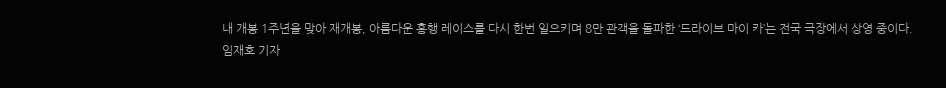내 개봉 1주년을 맞아 재개봉, 아름다운 흥행 레이스를 다시 한번 일으키며 8만 관객을 돌파한 ‘드라이브 마이 카’는 전국 극장에서 상영 중이다.
임재호 기자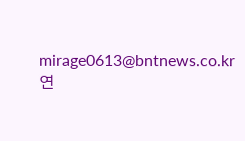mirage0613@bntnews.co.kr
연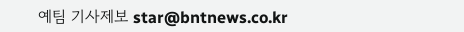예팀 기사제보 star@bntnews.co.kr